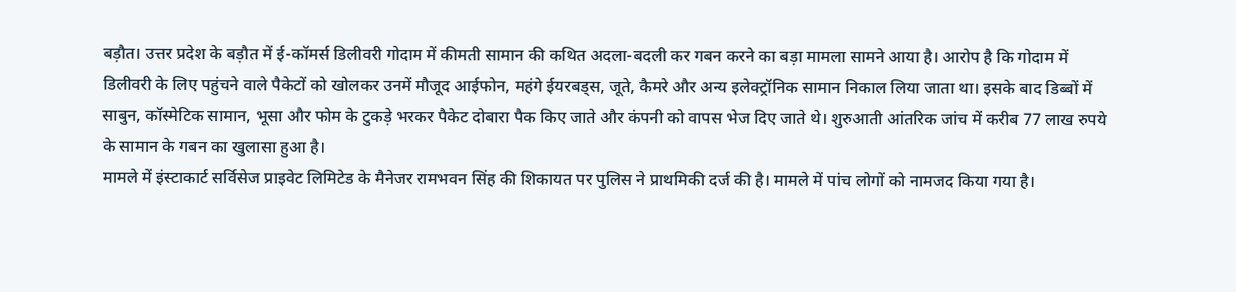बड़ौत। उत्तर प्रदेश के बड़ौत में ई-कॉमर्स डिलीवरी गोदाम में कीमती सामान की कथित अदला-बदली कर गबन करने का बड़ा मामला सामने आया है। आरोप है कि गोदाम में डिलीवरी के लिए पहुंचने वाले पैकेटों को खोलकर उनमें मौजूद आईफोन, महंगे ईयरबड्स, जूते, कैमरे और अन्य इलेक्ट्रॉनिक सामान निकाल लिया जाता था। इसके बाद डिब्बों में साबुन, कॉस्मेटिक सामान, भूसा और फोम के टुकड़े भरकर पैकेट दोबारा पैक किए जाते और कंपनी को वापस भेज दिए जाते थे। शुरुआती आंतरिक जांच में करीब 77 लाख रुपये के सामान के गबन का खुलासा हुआ है।
मामले में इंस्टाकार्ट सर्विसेज प्राइवेट लिमिटेड के मैनेजर रामभवन सिंह की शिकायत पर पुलिस ने प्राथमिकी दर्ज की है। मामले में पांच लोगों को नामजद किया गया है।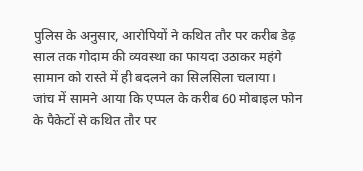पुलिस के अनुसार, आरोपियों ने कथित तौर पर करीब डेढ़ साल तक गोदाम की व्यवस्था का फायदा उठाकर महंगे सामान को रास्ते में ही बदलने का सिलसिला चलाया।
जांच में सामने आया कि एप्पल के करीब 60 मोबाइल फोन के पैकेटों से कथित तौर पर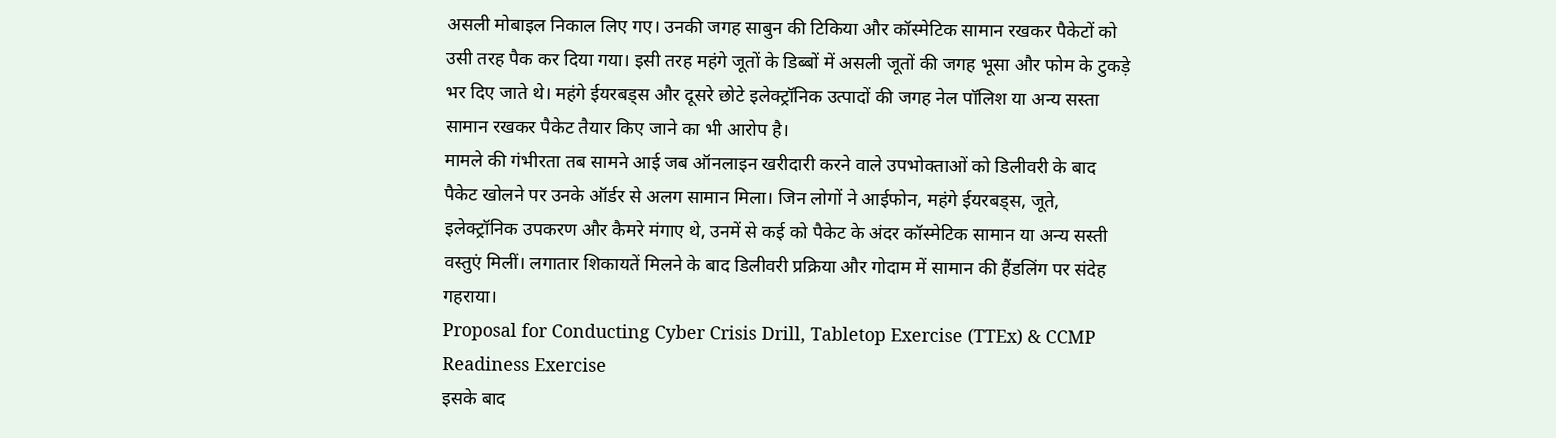असली मोबाइल निकाल लिए गए। उनकी जगह साबुन की टिकिया और कॉस्मेटिक सामान रखकर पैकेटों को उसी तरह पैक कर दिया गया। इसी तरह महंगे जूतों के डिब्बों में असली जूतों की जगह भूसा और फोम के टुकड़े भर दिए जाते थे। महंगे ईयरबड्स और दूसरे छोटे इलेक्ट्रॉनिक उत्पादों की जगह नेल पॉलिश या अन्य सस्ता सामान रखकर पैकेट तैयार किए जाने का भी आरोप है।
मामले की गंभीरता तब सामने आई जब ऑनलाइन खरीदारी करने वाले उपभोक्ताओं को डिलीवरी के बाद पैकेट खोलने पर उनके ऑर्डर से अलग सामान मिला। जिन लोगों ने आईफोन, महंगे ईयरबड्स, जूते, इलेक्ट्रॉनिक उपकरण और कैमरे मंगाए थे, उनमें से कई को पैकेट के अंदर कॉस्मेटिक सामान या अन्य सस्ती वस्तुएं मिलीं। लगातार शिकायतें मिलने के बाद डिलीवरी प्रक्रिया और गोदाम में सामान की हैंडलिंग पर संदेह गहराया।
Proposal for Conducting Cyber Crisis Drill, Tabletop Exercise (TTEx) & CCMP Readiness Exercise
इसके बाद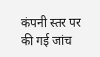कंपनी स्तर पर की गई जांच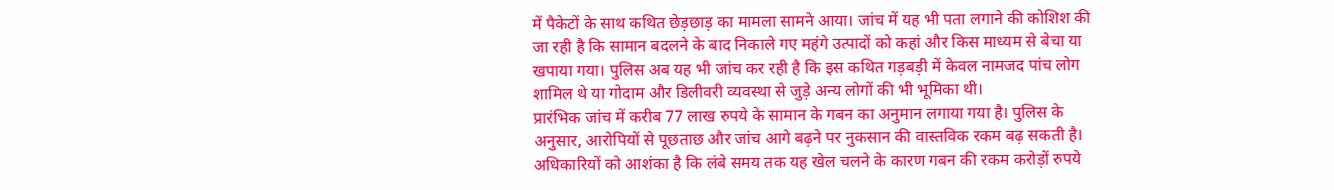में पैकेटों के साथ कथित छेड़छाड़ का मामला सामने आया। जांच में यह भी पता लगाने की कोशिश की जा रही है कि सामान बदलने के बाद निकाले गए महंगे उत्पादों को कहां और किस माध्यम से बेचा या खपाया गया। पुलिस अब यह भी जांच कर रही है कि इस कथित गड़बड़ी में केवल नामजद पांच लोग शामिल थे या गोदाम और डिलीवरी व्यवस्था से जुड़े अन्य लोगों की भी भूमिका थी।
प्रारंभिक जांच में करीब 77 लाख रुपये के सामान के गबन का अनुमान लगाया गया है। पुलिस के अनुसार, आरोपियों से पूछताछ और जांच आगे बढ़ने पर नुकसान की वास्तविक रकम बढ़ सकती है। अधिकारियों को आशंका है कि लंबे समय तक यह खेल चलने के कारण गबन की रकम करोड़ों रुपये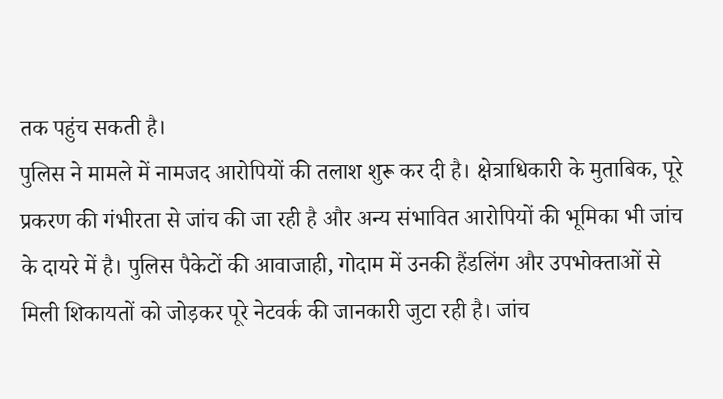तक पहुंच सकती है।
पुलिस ने मामले में नामजद आरोपियों की तलाश शुरू कर दी है। क्षेत्राधिकारी के मुताबिक, पूरे प्रकरण की गंभीरता से जांच की जा रही है और अन्य संभावित आरोपियों की भूमिका भी जांच के दायरे में है। पुलिस पैकेटों की आवाजाही, गोदाम में उनकी हैंडलिंग और उपभोक्ताओं से मिली शिकायतों को जोड़कर पूरे नेटवर्क की जानकारी जुटा रही है। जांच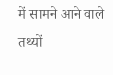में सामने आने वाले तथ्यों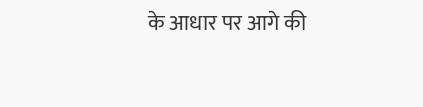के आधार पर आगे की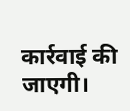कार्रवाई की जाएगी।